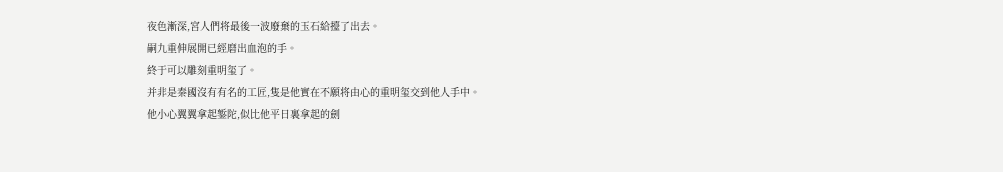夜色漸深,宮人們将最後一波廢棄的玉石給擡了出去。
嗣九重伸展開已經磨出血泡的手。
終于可以雕刻重明玺了。
并非是秦國沒有有名的工匠,隻是他實在不願将由心的重明玺交到他人手中。
他小心翼翼拿起錾陀,似比他平日裏拿起的劍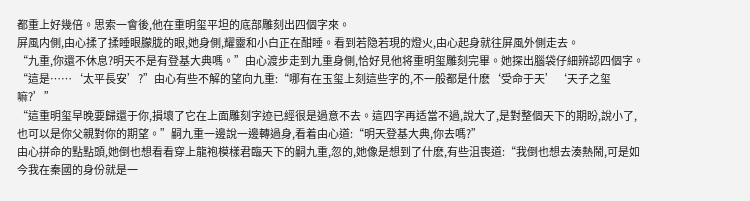都重上好幾倍。思索一會後,他在重明玺平坦的底部雕刻出四個字來。
屏風内側,由心揉了揉睡眼朦胧的眼,她身側,耀靈和小白正在酣睡。看到若隐若現的燈火,由心起身就往屏風外側走去。
“九重,你還不休息?明天不是有登基大典嗎。”由心渡步走到九重身側,恰好見他将重明玺雕刻完畢。她探出腦袋仔細辨認四個字。
“這是……‘太平長安’?”由心有些不解的望向九重:“哪有在玉玺上刻這些字的,不一般都是什麽‘受命于天’‘天子之玺嘛?’”
“這重明玺早晚要歸還于你,損壞了它在上面雕刻字迹已經很是過意不去。這四字再适當不過,說大了,是對整個天下的期盼,說小了,也可以是你父親對你的期望。”嗣九重一邊說一邊轉過身,看着由心道:“明天登基大典,你去嗎?”
由心拼命的點點頭,她倒也想看看穿上龍袍模樣君臨天下的嗣九重,忽的,她像是想到了什麽,有些沮喪道:“我倒也想去湊熱鬧,可是如今我在秦國的身份就是一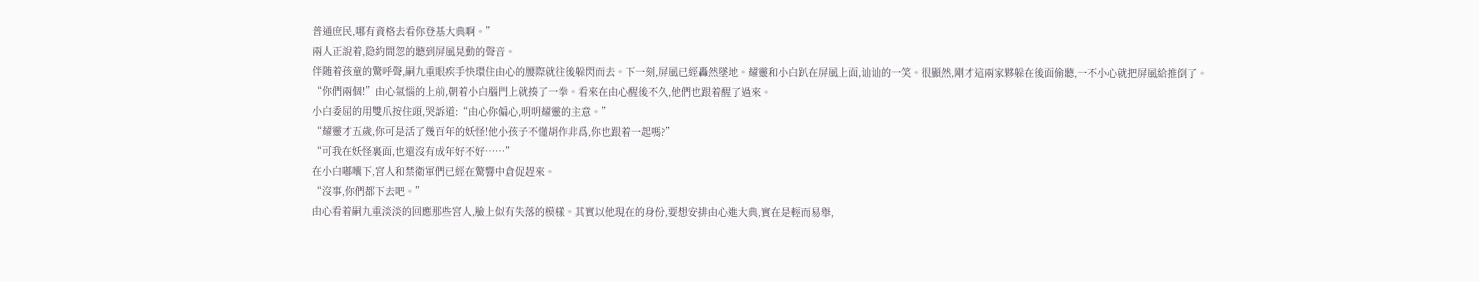普通庶民,哪有資格去看你登基大典啊。”
兩人正說着,隐約間忽的聽到屏風晃動的聲音。
伴随着孩童的驚呼聲,嗣九重眼疾手快環住由心的腰際就往後躲閃而去。下一刻,屏風已經轟然墜地。耀靈和小白趴在屏風上面,讪讪的一笑。很顯然,剛才這兩家夥躲在後面偷聽,一不小心就把屏風給推倒了。
“你們兩個!”由心氣惱的上前,朝着小白腦門上就揍了一拳。看來在由心醒後不久,他們也跟着醒了過來。
小白委屈的用雙爪按住頭,哭訴道:“由心你偏心,明明耀靈的主意。”
“耀靈才五歲,你可是活了幾百年的妖怪!他小孩子不懂胡作非爲,你也跟着一起嗎?”
“可我在妖怪裏面,也還沒有成年好不好……”
在小白嘟囔下,宮人和禁衛軍們已經在驚響中倉促趕來。
“沒事,你們都下去吧。”
由心看着嗣九重淡淡的回應那些宮人,臉上似有失落的模樣。其實以他現在的身份,要想安排由心進大典,實在是輕而易舉,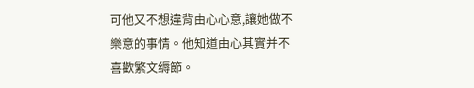可他又不想違背由心心意,讓她做不樂意的事情。他知道由心其實并不喜歡繁文缛節。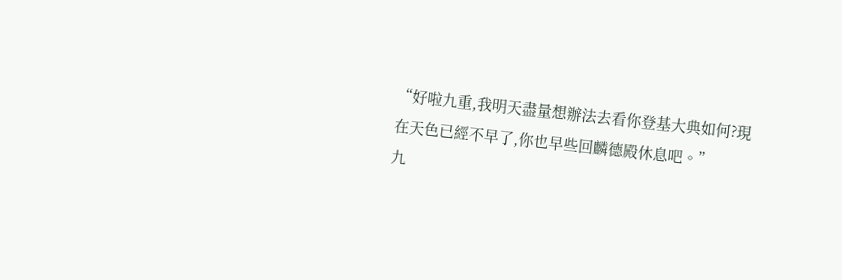“好啦九重,我明天盡量想辦法去看你登基大典如何?現在天色已經不早了,你也早些回麟德殿休息吧。”
九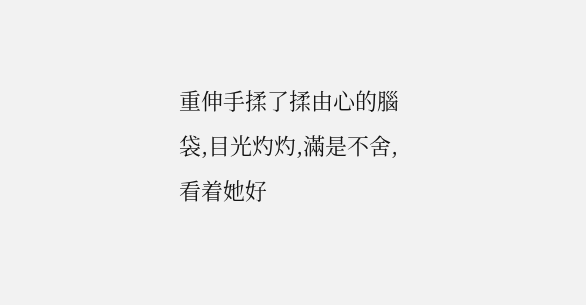重伸手揉了揉由心的腦袋,目光灼灼,滿是不舍,看着她好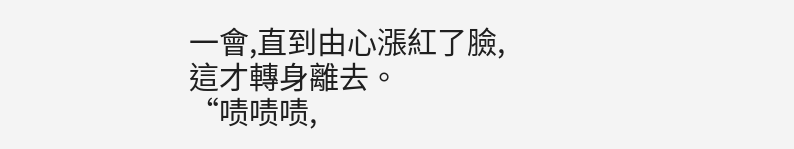一會,直到由心漲紅了臉,這才轉身離去。
“啧啧啧,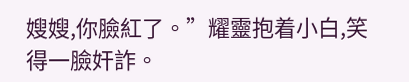嫂嫂,你臉紅了。”耀靈抱着小白,笑得一臉奸詐。